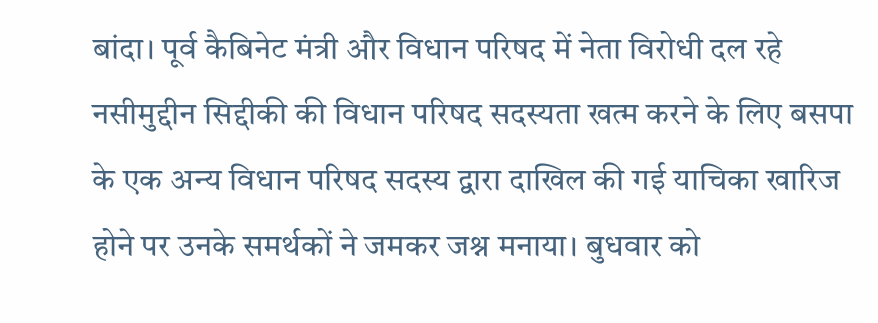बांदा। पूर्व कैबिनेट मंत्री और विधान परिषद में नेता विरोधी दल रहे नसीमुद्दीन सिद्दीकी की विधान परिषद सदस्यता खत्म करने के लिए बसपा के एक अन्य विधान परिषद सदस्य द्वारा दाखिल की गई याचिका खारिज होने पर उनके समर्थकों ने जमकर जश्न मनाया। बुधवार को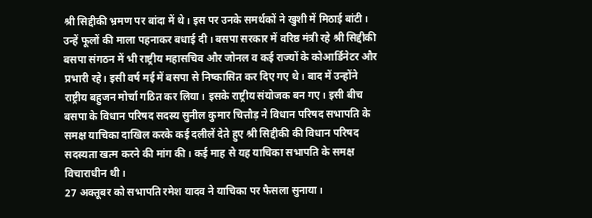श्री सिद्दीकी भ्रमण पर बांदा में थे। इस पर उनके समर्थकों ने खुशी में मिठाई बांटी। उन्हें फूलों की माला पहनाकर बधाई दी। बसपा सरकार में वरिष्ठ मंत्री रहे श्री सिद्दीकी बसपा संगठन में भी राष्ट्रीय महासचिव और जोनल व कई राज्यों के कोआर्डिनेटर और प्रभारी रहे। इसी वर्ष मई में बसपा से निष्कासित कर दिए गए थे। बाद में उन्होंने राष्ट्रीय बहुजन मोर्चा गठित कर लिया। इसके राष्ट्रीय संयोजक बन गए। इसी बीच बसपा के विधान परिषद सदस्य सुनील कुमार चित्तौड़ ने विधान परिषद सभापति के समक्ष याचिका दाखिल करके कई दलीलें देते हुए श्री सिद्दीकी की विधान परिषद सदस्यता खत्म करने की मांग की। कई माह से यह याचिका सभापति के समक्ष विचाराधीन थी।
27 अक्तूबर को सभापति रमेश यादव ने याचिका पर फैसला सुनाया।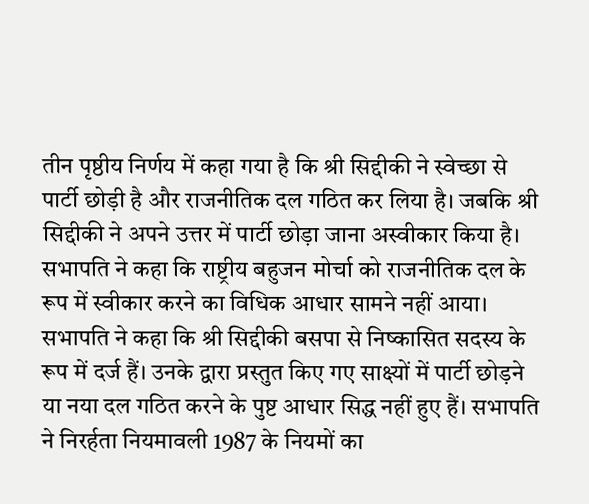तीन पृष्ठीय निर्णय में कहा गया है कि श्री सिद्दीकी ने स्वेच्छा से पार्टी छोड़ी है और राजनीतिक दल गठित कर लिया है। जबकि श्री सिद्दीकी ने अपने उत्तर में पार्टी छोड़ा जाना अस्वीकार किया है। सभापति ने कहा कि राष्ट्रीय बहुजन मोर्चा को राजनीतिक दल के रूप में स्वीकार करने का विधिक आधार सामने नहीं आया। सभापति ने कहा कि श्री सिद्दीकी बसपा से निष्कासित सदस्य के रूप में दर्ज हैं। उनके द्वारा प्रस्तुत किए गए साक्ष्यों में पार्टी छोड़ने या नया दल गठित करने के पुष्ट आधार सिद्ध नहीं हुए हैं। सभापति ने निरर्हता नियमावली 1987 के नियमों का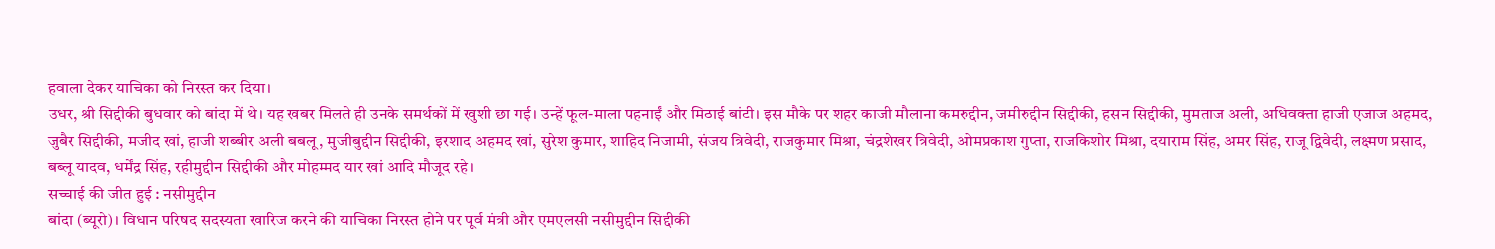हवाला देकर याचिका को निरस्त कर दिया।
उधर, श्री सिद्दीकी बुधवार को बांदा में थे। यह खबर मिलते ही उनके समर्थकों में खुशी छा गई। उन्हें फूल-माला पहनाईं और मिठाई बांटी। इस मौके पर शहर काजी मौलाना कमरुद्दीन, जमीरुद्दीन सिद्दीकी, हसन सिद्दीकी, मुमताज अली, अधिवक्ता हाजी एजाज अहमद, जुबैर सिद्दीकी, मजीद खां, हाजी शब्बीर अली बबलू, मुजीबुद्दीन सिद्दीकी, इरशाद अहमद खां, सुरेश कुमार, शाहिद निजामी, संजय त्रिवेदी, राजकुमार मिश्रा, चंद्रशेखर त्रिवेदी, ओमप्रकाश गुप्ता, राजकिशोर मिश्रा, दयाराम सिंह, अमर सिंह, राजू द्विवेदी, लक्ष्मण प्रसाद, बब्लू यादव, धर्मेंद्र सिंह, रहीमुद्दीन सिद्दीकी और मोहम्मद यार खां आदि मौजूद रहे।
सच्चाई की जीत हुई : नसीमुद्दीन
बांदा (ब्यूरो)। विधान परिषद सदस्यता खारिज करने की याचिका निरस्त होने पर पूर्व मंत्री और एमएलसी नसीमुद्दीन सिद्दीकी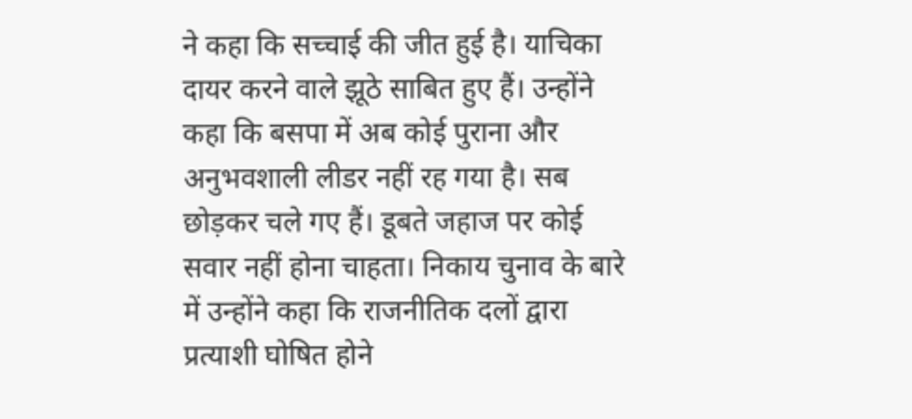ने कहा कि सच्चाई की जीत हुई है। याचिका दायर करने वाले झूठे साबित हुए हैं। उन्होंने कहा कि बसपा में अब कोई पुराना और अनुभवशाली लीडर नहीं रह गया है। सब छोड़कर चले गए हैं। डूबते जहाज पर कोई सवार नहीं होना चाहता। निकाय चुनाव के बारे में उन्होंने कहा कि राजनीतिक दलों द्वारा प्रत्याशी घोषित होने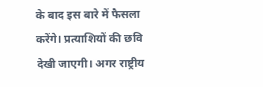के बाद इस बारे में फैसला करेंगे। प्रत्याशियों की छवि देखी जाएगी। अगर राष्ट्रीय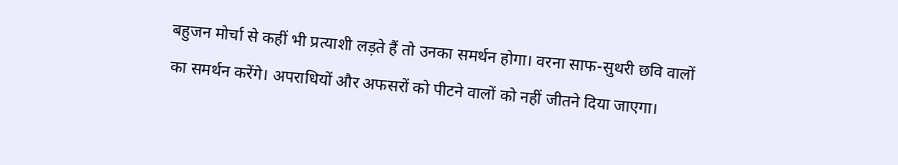बहुजन मोर्चा से कहीं भी प्रत्याशी लड़ते हैं तो उनका समर्थन होगा। वरना साफ-सुथरी छवि वालों का समर्थन करेंगे। अपराधियों और अफसरों को पीटने वालों को नहीं जीतने दिया जाएगा।